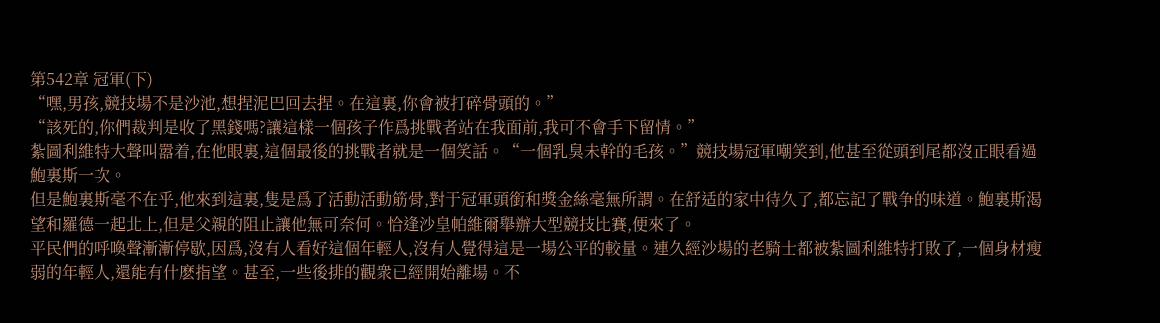第542章 冠軍(下)
“嘿,男孩,競技場不是沙池,想捏泥巴回去捏。在這裏,你會被打碎骨頭的。”
“該死的,你們裁判是收了黑錢嗎?讓這樣一個孩子作爲挑戰者站在我面前,我可不會手下留情。”
紮圖利維特大聲叫嚣着,在他眼裏,這個最後的挑戰者就是一個笑話。“一個乳臭未幹的毛孩。”競技場冠軍嘲笑到,他甚至從頭到尾都沒正眼看過鮑裏斯一次。
但是鮑裏斯毫不在乎,他來到這裏,隻是爲了活動活動筋骨,對于冠軍頭銜和獎金絲毫無所謂。在舒适的家中待久了,都忘記了戰争的味道。鮑裏斯渴望和羅德一起北上,但是父親的阻止讓他無可奈何。恰逢沙皇帕維爾舉辦大型競技比賽,便來了。
平民們的呼喚聲漸漸停歇,因爲,沒有人看好這個年輕人,沒有人覺得這是一場公平的較量。連久經沙場的老騎士都被紮圖利維特打敗了,一個身材瘦弱的年輕人,還能有什麽指望。甚至,一些後排的觀衆已經開始離場。不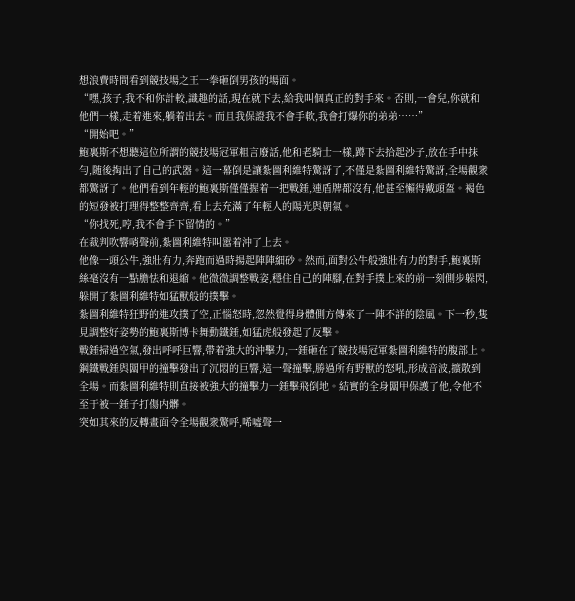想浪費時間看到競技場之王一拳砸倒男孩的場面。
“嘿,孩子,我不和你計較,識趣的話,現在就下去,給我叫個真正的對手來。否則,一會兒,你就和他們一樣,走着進來,躺着出去。而且我保證我不會手軟,我會打爆你的弟弟……”
“開始吧。”
鮑裏斯不想聽這位所謂的競技場冠軍粗言廢話,他和老騎士一樣,蹲下去拾起沙子,放在手中抹勻,随後掏出了自己的武器。這一幕倒是讓紮圖利維特驚訝了,不僅是紮圖利維特驚訝,全場觀衆都驚訝了。他們看到年輕的鮑裏斯僅僅握着一把戰錘,連盾牌都沒有,他甚至懶得戴頭盔。褐色的短發被打理得整整齊齊,看上去充滿了年輕人的陽光與朝氣。
“你找死,哼,我不會手下留情的。”
在裁判吹響哨聲前,紮圖利維特叫嚣着沖了上去。
他像一頭公牛,強壯有力,奔跑而過時揚起陣陣細砂。然而,面對公牛般強壯有力的對手,鮑裏斯絲毫沒有一點膽怯和退縮。他微微調整戰姿,穩住自己的陣腳,在對手撲上來的前一刻側步躲閃,躲開了紮圖利維特如猛獸般的撲擊。
紮圖利維特狂野的進攻撲了空,正惱怒時,忽然覺得身體側方傳來了一陣不詳的陰風。下一秒,隻見調整好姿勢的鮑裏斯博卡舞動鐵錘,如猛虎般發起了反擊。
戰錘掃過空氣,發出呼呼巨響,帶着強大的沖擊力,一錘砸在了競技場冠軍紮圖利維特的腹部上。鋼鐵戰錘與闆甲的撞擊發出了沉悶的巨響,這一聲撞擊,勝過所有野獸的怒吼,形成音波,擴散到全場。而紮圖利維特則直接被強大的撞擊力一錘擊飛倒地。結實的全身闆甲保護了他,令他不至于被一錘子打傷内髒。
突如其來的反轉畫面令全場觀衆驚呼,唏噓聲一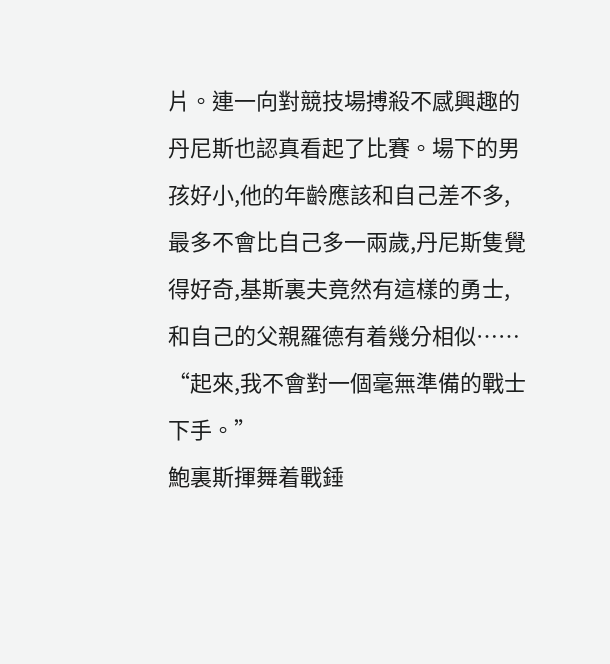片。連一向對競技場搏殺不感興趣的丹尼斯也認真看起了比賽。場下的男孩好小,他的年齡應該和自己差不多,最多不會比自己多一兩歲,丹尼斯隻覺得好奇,基斯裏夫竟然有這樣的勇士,和自己的父親羅德有着幾分相似……
“起來,我不會對一個毫無準備的戰士下手。”
鮑裏斯揮舞着戰錘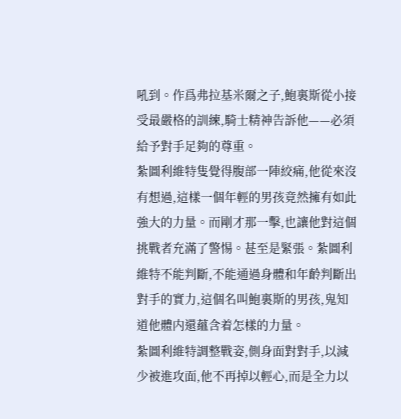吼到。作爲弗拉基米爾之子,鮑裏斯從小接受最嚴格的訓練,騎士精神告訴他——必須給予對手足夠的尊重。
紮圖利維特隻覺得腹部一陣絞痛,他從來沒有想過,這樣一個年輕的男孩竟然擁有如此強大的力量。而剛才那一擊,也讓他對這個挑戰者充滿了警惕。甚至是緊張。紮圖利維特不能判斷,不能通過身體和年齡判斷出對手的實力,這個名叫鮑裏斯的男孩,鬼知道他體内還蘊含着怎樣的力量。
紮圖利維特調整戰姿,側身面對對手,以減少被進攻面,他不再掉以輕心,而是全力以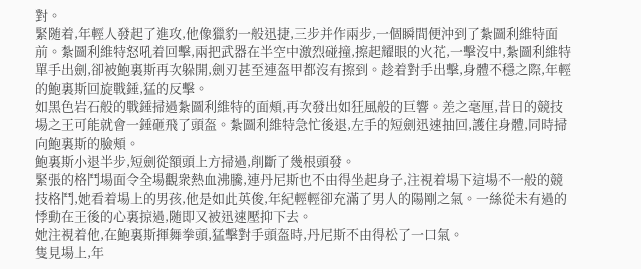對。
緊随着,年輕人發起了進攻,他像獵豹一般迅捷,三步并作兩步,一個瞬間便沖到了紮圖利維特面前。紮圖利維特怒吼着回擊,兩把武器在半空中激烈碰撞,擦起耀眼的火花,一擊沒中,紮圖利維特單手出劍,卻被鮑裏斯再次躲開,劍刃甚至連盔甲都沒有擦到。趁着對手出擊,身體不穩之際,年輕的鮑裏斯回旋戰錘,猛的反擊。
如黑色岩石般的戰錘掃過紮圖利維特的面頰,再次發出如狂風般的巨響。差之毫厘,昔日的競技場之王可能就會一錘砸飛了頭盔。紮圖利維特急忙後退,左手的短劍迅速抽回,護住身體,同時掃向鮑裏斯的臉頰。
鮑裏斯小退半步,短劍從額頭上方掃過,削斷了幾根頭發。
緊張的格鬥場面令全場觀衆熱血沸騰,連丹尼斯也不由得坐起身子,注視着場下這場不一般的競技格鬥,她看着場上的男孩,他是如此英俊,年紀輕輕卻充滿了男人的陽剛之氣。一絲從未有過的悸動在王後的心裏掠過,随即又被迅速壓抑下去。
她注視着他,在鮑裏斯揮舞拳頭,猛擊對手頭盔時,丹尼斯不由得松了一口氣。
隻見場上,年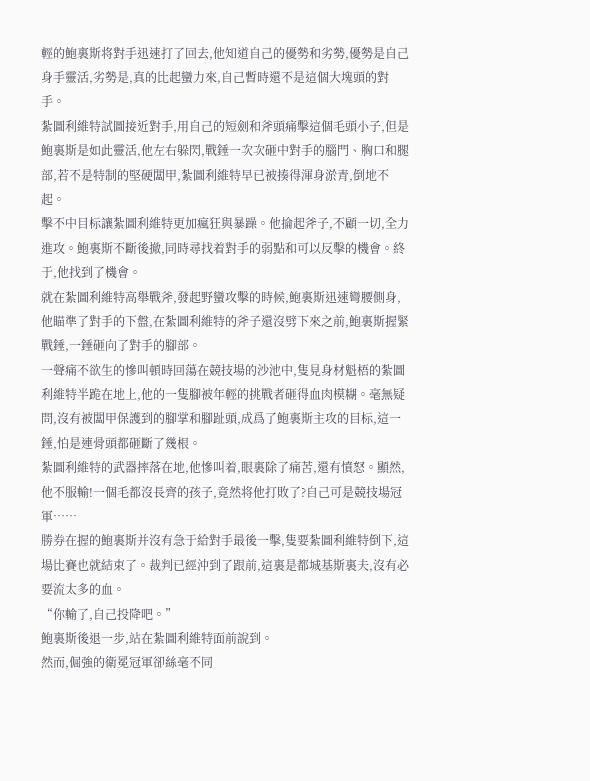輕的鮑裏斯将對手迅速打了回去,他知道自己的優勢和劣勢,優勢是自己身手靈活,劣勢是,真的比起蠻力來,自己暫時還不是這個大塊頭的對手。
紮圖利維特試圖接近對手,用自己的短劍和斧頭痛擊這個毛頭小子,但是鮑裏斯是如此靈活,他左右躲閃,戰錘一次次砸中對手的腦門、胸口和腿部,若不是特制的堅硬闆甲,紮圖利維特早已被揍得渾身淤青,倒地不起。
擊不中目标讓紮圖利維特更加瘋狂與暴躁。他掄起斧子,不顧一切,全力進攻。鮑裏斯不斷後撤,同時尋找着對手的弱點和可以反擊的機會。終于,他找到了機會。
就在紮圖利維特高舉戰斧,發起野蠻攻擊的時候,鮑裏斯迅速彎腰側身,他瞄準了對手的下盤,在紮圖利維特的斧子還沒劈下來之前,鮑裏斯握緊戰錘,一錘砸向了對手的腳部。
一聲痛不欲生的慘叫頓時回蕩在競技場的沙池中,隻見身材魁梧的紮圖利維特半跪在地上,他的一隻腳被年輕的挑戰者砸得血肉模糊。毫無疑問,沒有被闆甲保護到的腳掌和腳趾頭,成爲了鮑裏斯主攻的目标,這一錘,怕是連骨頭都砸斷了幾根。
紮圖利維特的武器摔落在地,他慘叫着,眼裏除了痛苦,還有憤怒。顯然,他不服輸!一個毛都沒長齊的孩子,竟然将他打敗了?自己可是競技場冠軍……
勝券在握的鮑裏斯并沒有急于給對手最後一擊,隻要紮圖利維特倒下,這場比賽也就結束了。裁判已經沖到了跟前,這裏是都城基斯裏夫,沒有必要流太多的血。
“你輸了,自己投降吧。”
鮑裏斯後退一步,站在紮圖利維特面前說到。
然而,倔強的衛冕冠軍卻絲毫不同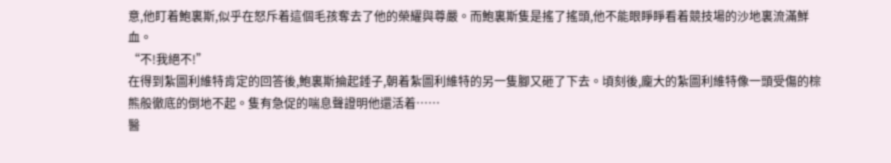意,他盯着鮑裏斯,似乎在怒斥着這個毛孩奪去了他的榮耀與尊嚴。而鮑裏斯隻是搖了搖頭,他不能眼睜睜看着競技場的沙地裏流滿鮮血。
“不!我絕不!”
在得到紮圖利維特肯定的回答後,鮑裏斯掄起錘子,朝着紮圖利維特的另一隻腳又砸了下去。頃刻後,龐大的紮圖利維特像一頭受傷的棕熊般徹底的倒地不起。隻有急促的喘息聲證明他還活着……
醫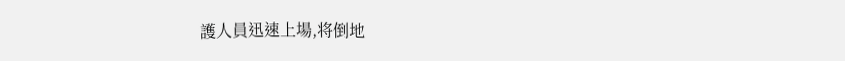護人員迅速上場,将倒地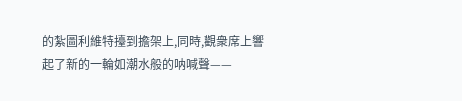的紮圖利維特擡到擔架上,同時,觀衆席上響起了新的一輪如潮水般的呐喊聲——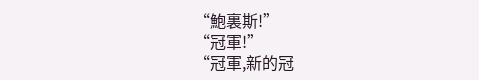“鮑裏斯!”
“冠軍!”
“冠軍,新的冠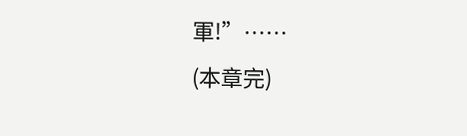軍!”……
(本章完)